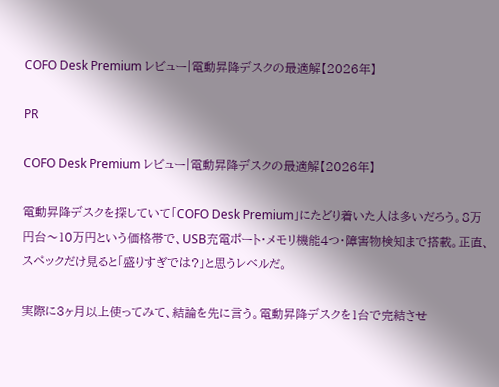COFO Desk Premium レビュー|電動昇降デスクの最適解【2026年】

PR

COFO Desk Premium レビュー|電動昇降デスクの最適解【2026年】

電動昇降デスクを探していて「COFO Desk Premium」にたどり着いた人は多いだろう。8万円台〜10万円という価格帯で、USB充電ポート・メモリ機能4つ・障害物検知まで搭載。正直、スペックだけ見ると「盛りすぎでは?」と思うレベルだ。

実際に3ヶ月以上使ってみて、結論を先に言う。電動昇降デスクを1台で完結させ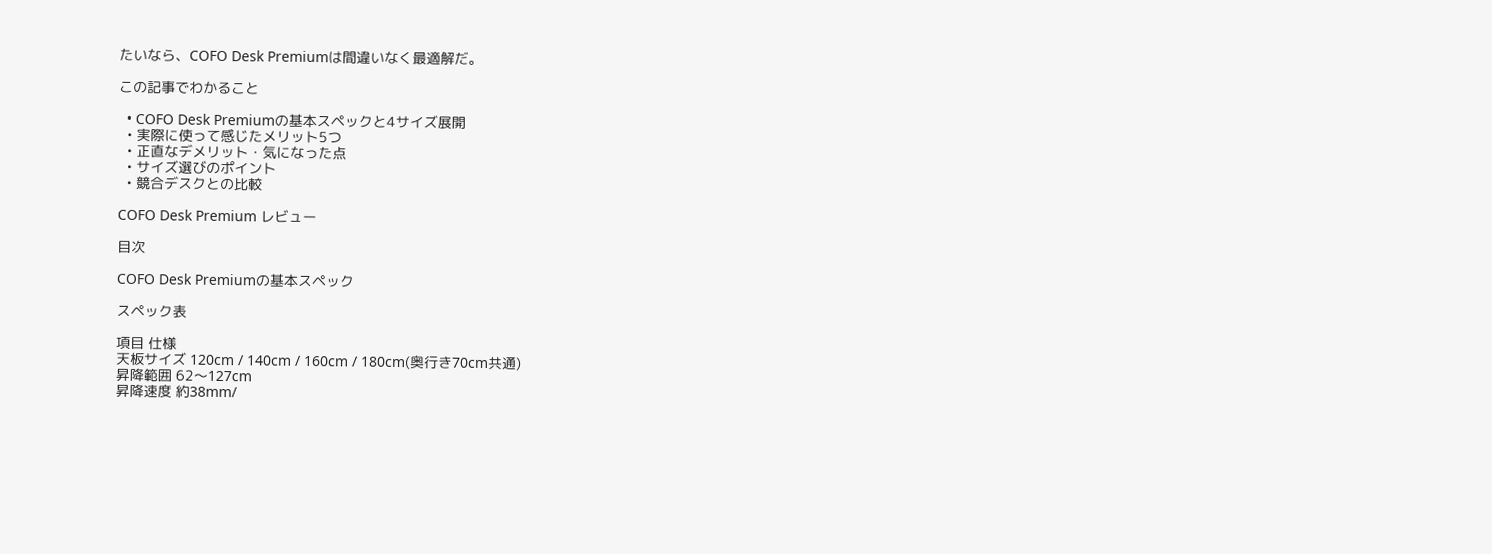たいなら、COFO Desk Premiumは間違いなく最適解だ。

この記事でわかること

  • COFO Desk Premiumの基本スペックと4サイズ展開
  • 実際に使って感じたメリット5つ
  • 正直なデメリット・気になった点
  • サイズ選びのポイント
  • 競合デスクとの比較

COFO Desk Premium レビュー

目次

COFO Desk Premiumの基本スペック

スペック表

項目 仕様
天板サイズ 120cm / 140cm / 160cm / 180cm(奥行き70cm共通)
昇降範囲 62〜127cm
昇降速度 約38mm/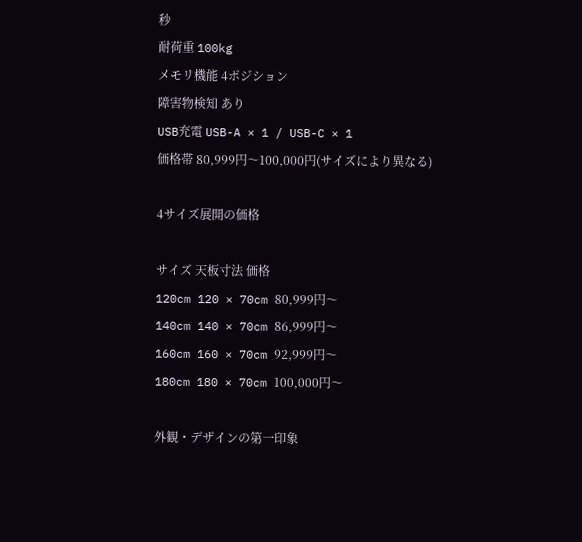秒
耐荷重 100kg
メモリ機能 4ポジション
障害物検知 あり
USB充電 USB-A × 1 / USB-C × 1
価格帯 80,999円〜100,000円(サイズにより異なる)

4サイズ展開の価格

サイズ 天板寸法 価格
120cm 120 × 70cm 80,999円〜
140cm 140 × 70cm 86,999円〜
160cm 160 × 70cm 92,999円〜
180cm 180 × 70cm 100,000円〜

外観・デザインの第一印象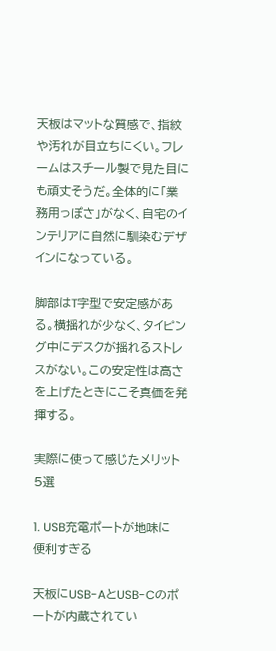天板はマットな質感で、指紋や汚れが目立ちにくい。フレームはスチール製で見た目にも頑丈そうだ。全体的に「業務用っぽさ」がなく、自宅のインテリアに自然に馴染むデザインになっている。

脚部はT字型で安定感がある。横揺れが少なく、タイピング中にデスクが揺れるストレスがない。この安定性は高さを上げたときにこそ真価を発揮する。

実際に使って感じたメリット5選

1. USB充電ポートが地味に便利すぎる

天板にUSB-AとUSB-Cのポートが内蔵されてい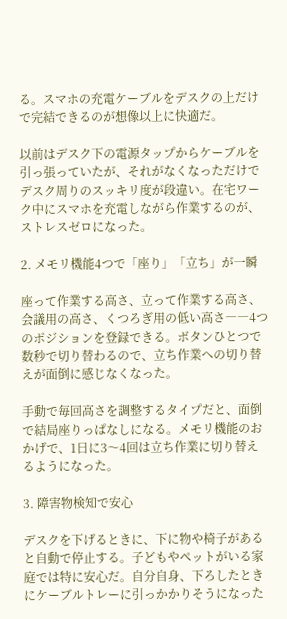る。スマホの充電ケーブルをデスクの上だけで完結できるのが想像以上に快適だ。

以前はデスク下の電源タップからケーブルを引っ張っていたが、それがなくなっただけでデスク周りのスッキリ度が段違い。在宅ワーク中にスマホを充電しながら作業するのが、ストレスゼロになった。

2. メモリ機能4つで「座り」「立ち」が一瞬

座って作業する高さ、立って作業する高さ、会議用の高さ、くつろぎ用の低い高さ――4つのポジションを登録できる。ボタンひとつで数秒で切り替わるので、立ち作業への切り替えが面倒に感じなくなった。

手動で毎回高さを調整するタイプだと、面倒で結局座りっぱなしになる。メモリ機能のおかげで、1日に3〜4回は立ち作業に切り替えるようになった。

3. 障害物検知で安心

デスクを下げるときに、下に物や椅子があると自動で停止する。子どもやペットがいる家庭では特に安心だ。自分自身、下ろしたときにケーブルトレーに引っかかりそうになった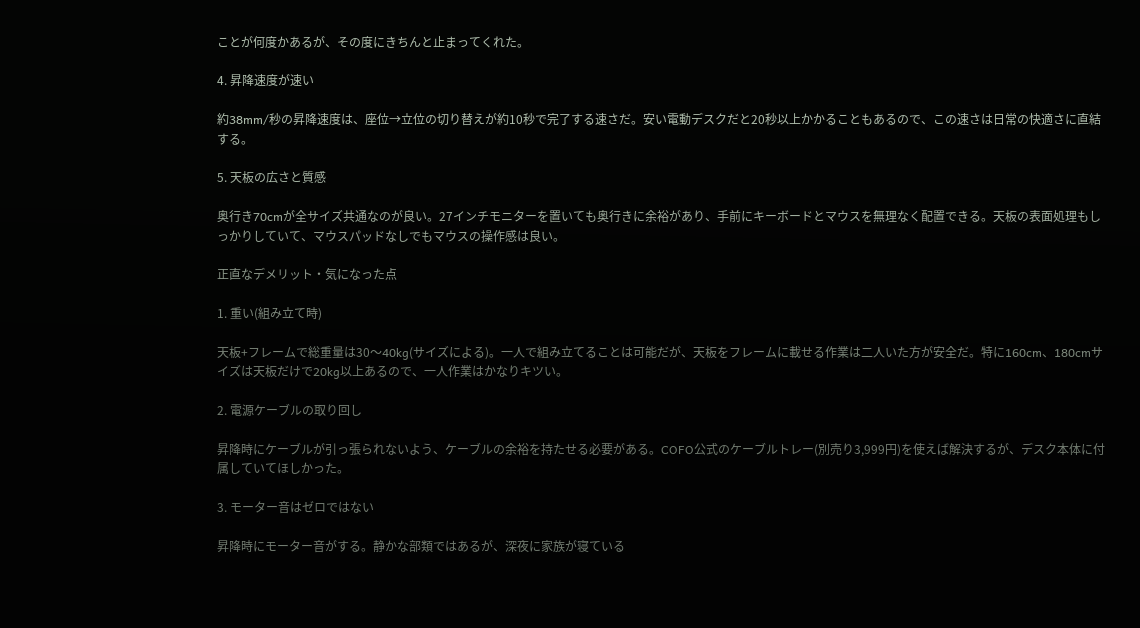ことが何度かあるが、その度にきちんと止まってくれた。

4. 昇降速度が速い

約38mm/秒の昇降速度は、座位→立位の切り替えが約10秒で完了する速さだ。安い電動デスクだと20秒以上かかることもあるので、この速さは日常の快適さに直結する。

5. 天板の広さと質感

奥行き70cmが全サイズ共通なのが良い。27インチモニターを置いても奥行きに余裕があり、手前にキーボードとマウスを無理なく配置できる。天板の表面処理もしっかりしていて、マウスパッドなしでもマウスの操作感は良い。

正直なデメリット・気になった点

1. 重い(組み立て時)

天板+フレームで総重量は30〜40kg(サイズによる)。一人で組み立てることは可能だが、天板をフレームに載せる作業は二人いた方が安全だ。特に160cm、180cmサイズは天板だけで20kg以上あるので、一人作業はかなりキツい。

2. 電源ケーブルの取り回し

昇降時にケーブルが引っ張られないよう、ケーブルの余裕を持たせる必要がある。COFO公式のケーブルトレー(別売り3,999円)を使えば解決するが、デスク本体に付属していてほしかった。

3. モーター音はゼロではない

昇降時にモーター音がする。静かな部類ではあるが、深夜に家族が寝ている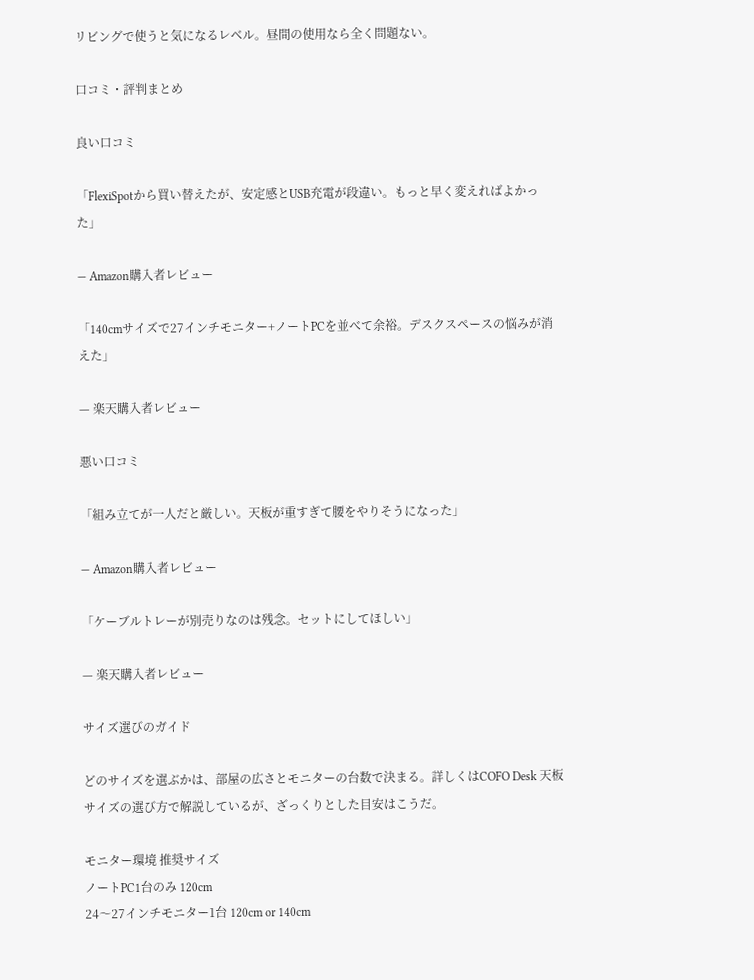リビングで使うと気になるレベル。昼間の使用なら全く問題ない。

口コミ・評判まとめ

良い口コミ

「FlexiSpotから買い替えたが、安定感とUSB充電が段違い。もっと早く変えればよかった」

— Amazon購入者レビュー

「140cmサイズで27インチモニター+ノートPCを並べて余裕。デスクスペースの悩みが消えた」

— 楽天購入者レビュー

悪い口コミ

「組み立てが一人だと厳しい。天板が重すぎて腰をやりそうになった」

— Amazon購入者レビュー

「ケーブルトレーが別売りなのは残念。セットにしてほしい」

— 楽天購入者レビュー

サイズ選びのガイド

どのサイズを選ぶかは、部屋の広さとモニターの台数で決まる。詳しくはCOFO Desk 天板サイズの選び方で解説しているが、ざっくりとした目安はこうだ。

モニター環境 推奨サイズ
ノートPC1台のみ 120cm
24〜27インチモニター1台 120cm or 140cm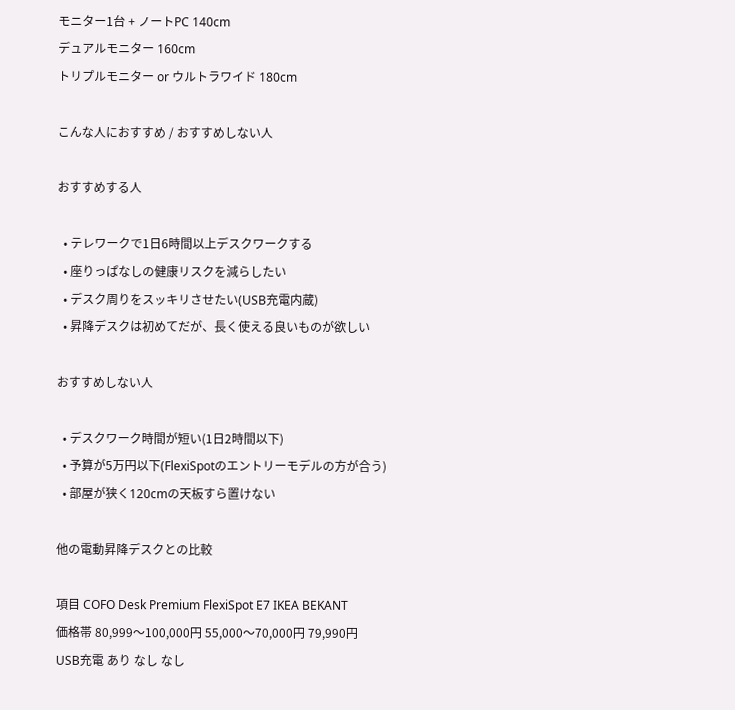モニター1台 + ノートPC 140cm
デュアルモニター 160cm
トリプルモニター or ウルトラワイド 180cm

こんな人におすすめ / おすすめしない人

おすすめする人

  • テレワークで1日6時間以上デスクワークする
  • 座りっぱなしの健康リスクを減らしたい
  • デスク周りをスッキリさせたい(USB充電内蔵)
  • 昇降デスクは初めてだが、長く使える良いものが欲しい

おすすめしない人

  • デスクワーク時間が短い(1日2時間以下)
  • 予算が5万円以下(FlexiSpotのエントリーモデルの方が合う)
  • 部屋が狭く120cmの天板すら置けない

他の電動昇降デスクとの比較

項目 COFO Desk Premium FlexiSpot E7 IKEA BEKANT
価格帯 80,999〜100,000円 55,000〜70,000円 79,990円
USB充電 あり なし なし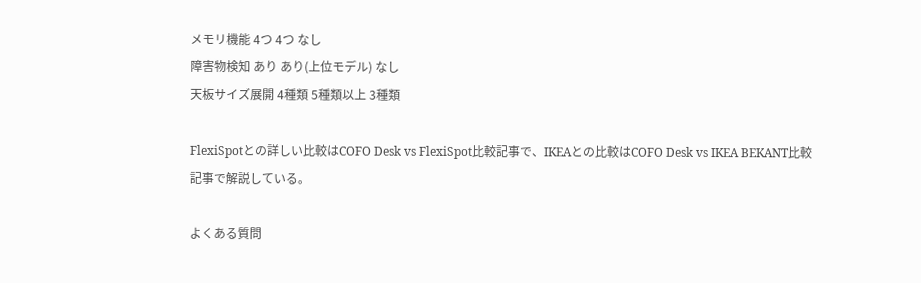メモリ機能 4つ 4つ なし
障害物検知 あり あり(上位モデル) なし
天板サイズ展開 4種類 5種類以上 3種類

FlexiSpotとの詳しい比較はCOFO Desk vs FlexiSpot比較記事で、IKEAとの比較はCOFO Desk vs IKEA BEKANT比較記事で解説している。

よくある質問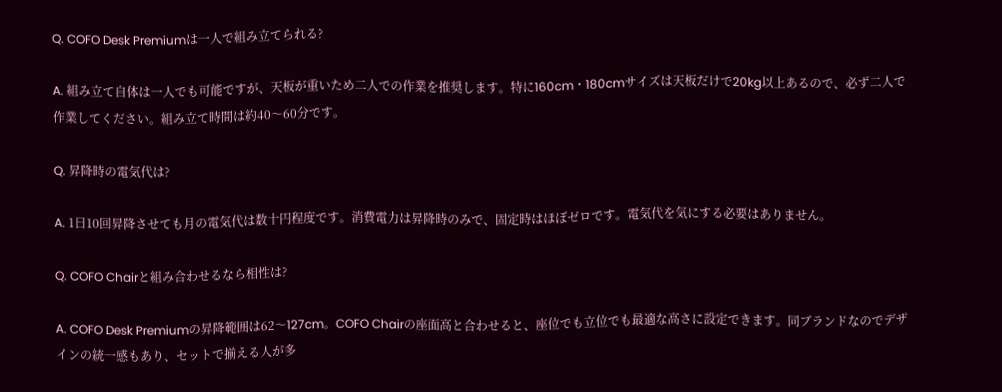Q. COFO Desk Premiumは一人で組み立てられる?

A. 組み立て自体は一人でも可能ですが、天板が重いため二人での作業を推奨します。特に160cm・180cmサイズは天板だけで20kg以上あるので、必ず二人で作業してください。組み立て時間は約40〜60分です。

Q. 昇降時の電気代は?

A. 1日10回昇降させても月の電気代は数十円程度です。消費電力は昇降時のみで、固定時はほぼゼロです。電気代を気にする必要はありません。

Q. COFO Chairと組み合わせるなら相性は?

A. COFO Desk Premiumの昇降範囲は62〜127cm。COFO Chairの座面高と合わせると、座位でも立位でも最適な高さに設定できます。同ブランドなのでデザインの統一感もあり、セットで揃える人が多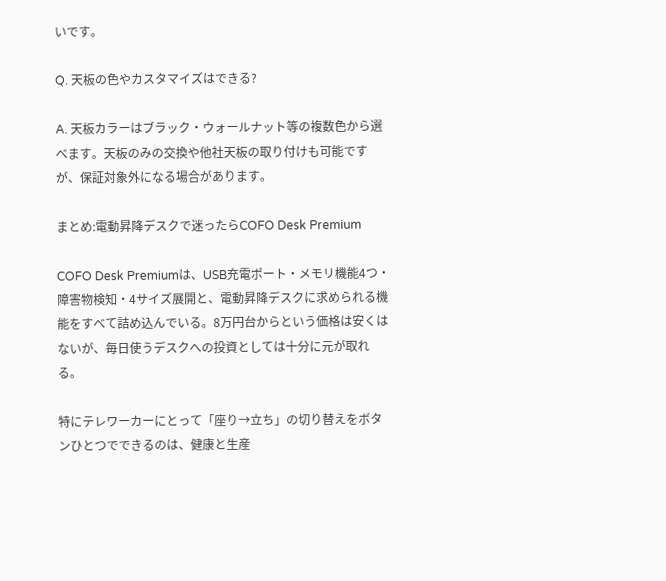いです。

Q. 天板の色やカスタマイズはできる?

A. 天板カラーはブラック・ウォールナット等の複数色から選べます。天板のみの交換や他社天板の取り付けも可能ですが、保証対象外になる場合があります。

まとめ:電動昇降デスクで迷ったらCOFO Desk Premium

COFO Desk Premiumは、USB充電ポート・メモリ機能4つ・障害物検知・4サイズ展開と、電動昇降デスクに求められる機能をすべて詰め込んでいる。8万円台からという価格は安くはないが、毎日使うデスクへの投資としては十分に元が取れる。

特にテレワーカーにとって「座り→立ち」の切り替えをボタンひとつでできるのは、健康と生産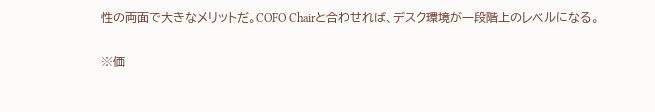性の両面で大きなメリットだ。COFO Chairと合わせれば、デスク環境が一段階上のレベルになる。

※価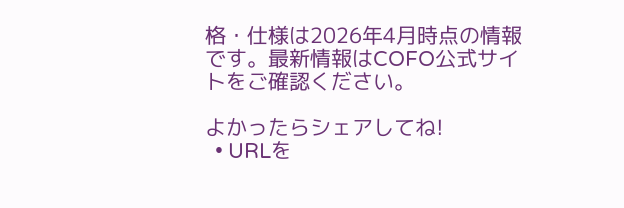格・仕様は2026年4月時点の情報です。最新情報はCOFO公式サイトをご確認ください。

よかったらシェアしてね!
  • URLを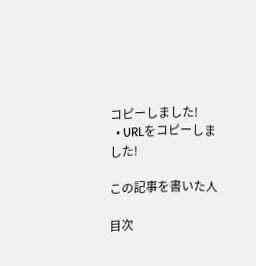コピーしました!
  • URLをコピーしました!

この記事を書いた人

目次